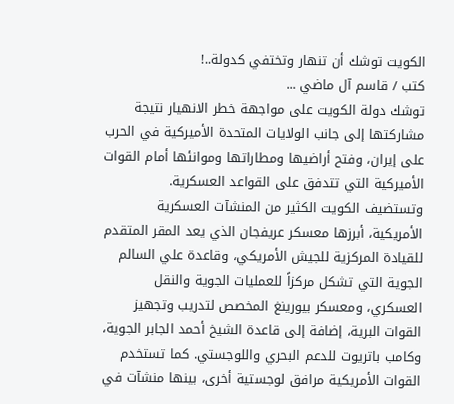الكويت توشك أن تنهار وتختفي كدولة..!
كتب / قاسم آل ماضي ...
توشك دولة الكويت على مواجهة خطر الانهيار نتيجة مشاركتها إلى جانب الولايات المتحدة الأميركية في الحرب على إيران، وفتح أراضيها ومطاراتها وموانئها أمام القوات الأميركية التي تتدفق على القواعد العسكرية.
وتستضيف الكويت الكثير من المنشآت العسكرية الأمريكية، أبرزها معسكر عريفجان الذي يعد المقر المتقدم للقيادة المركزية للجيش الأمريكي، وقاعدة علي السالم الجوية التي تشكل مركزاً للعمليات الجوية والنقل العسكري، ومعسكر بيورينغ المخصص لتدريب وتجهيز القوات البرية، إضافة إلى قاعدة الشيخ أحمد الجابر الجوية، وكامب باتريوت للدعم البحري واللوجستي. كما تستخدم القوات الأمريكية مرافق لوجستية أخرى، بينها منشآت في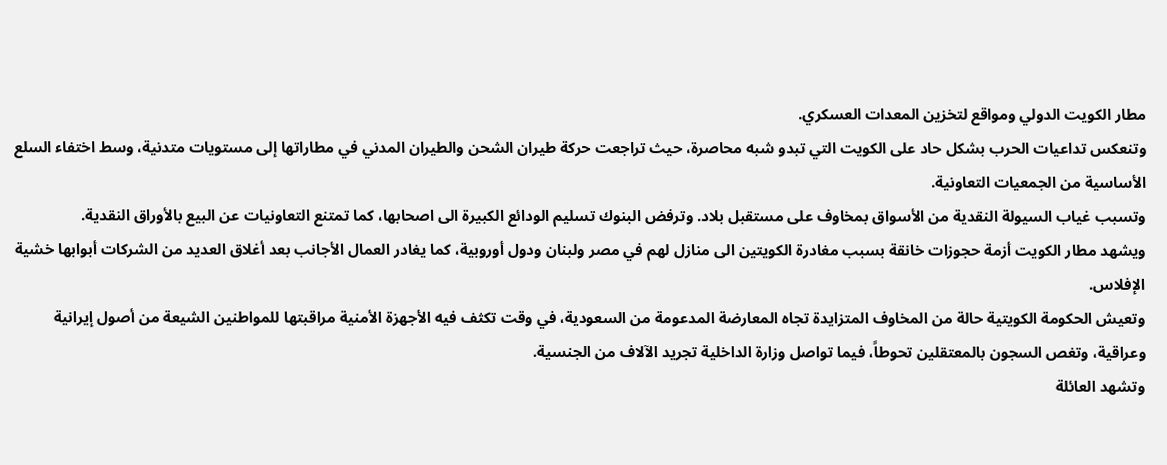مطار الكويت الدولي ومواقع لتخزين المعدات العسكري.
وتنعكس تداعيات الحرب بشكل حاد على الكويت التي تبدو شبه محاصرة، حيث تراجعت حركة طيران الشحن والطيران المدني في مطاراتها إلى مستويات متدنية، وسط اختفاء السلع الأساسية من الجمعيات التعاونية.
وتسبب غياب السيولة النقدية من الأسواق بمخاوف على مستقبل بلاد. وترفض البنوك تسليم الودائع الكبيرة الى اصحابها، كما تمتنع التعاونيات عن البيع بالأوراق النقدية.
ويشهد مطار الكويت أزمة حجوزات خانقة بسبب مغادرة الكويتين الى منازل لهم في مصر ولبنان ودول أوروبية، كما يغادر العمال الأجانب بعد أغلاق العديد من الشركات أبوابها خشية الإفلاس.
وتعيش الحكومة الكويتية حالة من المخاوف المتزايدة تجاه المعارضة المدعومة من السعودية، في وقت تكثف فيه الأجهزة الأمنية مراقبتها للمواطنين الشيعة من أصول إيرانية وعراقية، وتغص السجون بالمعتقلين تحوطاً، فيما تواصل وزارة الداخلية تجريد الآلاف من الجنسية.
وتشهد العائلة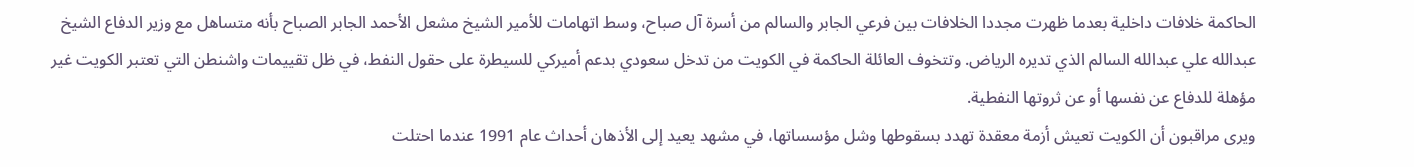الحاكمة خلافات داخلية بعدما ظهرت مجددا الخلافات بين فرعي الجابر والسالم من أسرة آل صباح، وسط اتهامات للأمير الشيخ مشعل الأحمد الجابر الصباح بأنه متساهل مع وزير الدفاع الشيخ عبدالله علي عبدالله السالم الذي تديره الرياض. وتتخوف العائلة الحاكمة في الكويت من تدخل سعودي بدعم أميركي للسيطرة على حقول النفط، في ظل تقييمات واشنطن التي تعتبر الكويت غير مؤهلة للدفاع عن نفسها أو عن ثروتها النفطية.
ويرى مراقبون أن الكويت تعيش أزمة معقدة تهدد بسقوطها وشل مؤسساتها، في مشهد يعيد إلى الأذهان أحداث عام 1991 عندما احتلت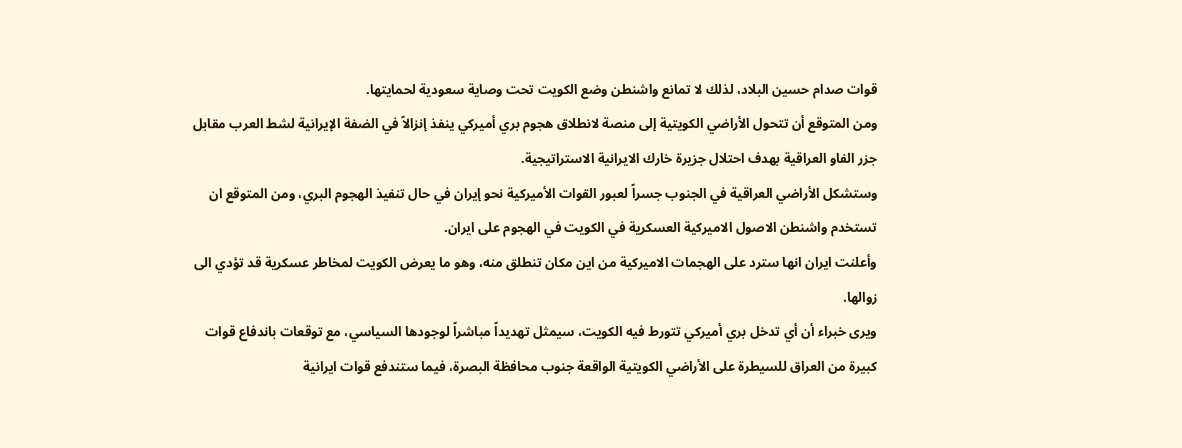قوات صدام حسين البلاد، لذلك لا تمانع واشنطن وضع الكويت تحت وصاية سعودية لحمايتها.
ومن المتوقع أن تتحول الأراضي الكويتية إلى منصة لانطلاق هجوم بري أميركي ينفذ إنزالاً في الضفة الإيرانية لشط العرب مقابل جزر الفاو العراقية بهدف احتلال جزيرة خارك الايرانية الاستراتيجية.
وستشكل الأراضي العراقية في الجنوب جسراً لعبور القوات الأميركية نحو إيران في حال تنفيذ الهجوم البري، ومن المتوقع ان تستخدم واشنطن الاصول الاميركية العسكرية في الكويت في الهجوم على ايران.
وأعلنت ايران انها سترد على الهجمات الاميركية من اين مكان تنطلق منه، وهو ما يعرض الكويت لمخاطر عسكرية قد تؤدي الى زوالها.
ويرى خبراء أن أي تدخل بري أميركي تتورط فيه الكويت، سيمثل تهديداً مباشراً لوجودها السياسي، مع توقعات باندفاع قوات كبيرة من العراق للسيطرة على الأراضي الكويتية الواقعة جنوب محافظة البصرة، فيما ستندفع قوات ايرانية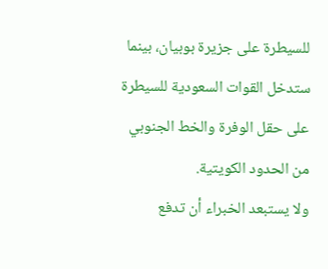للسيطرة على جزيرة بوبيان، بينما ستدخل القوات السعودية للسيطرة على حقل الوفرة والخط الجنوبي من الحدود الكويتية.
ولا يستبعد الخبراء أن تدفع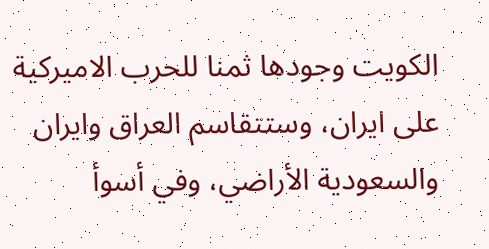الكويت وجودها ثمنا للحرب الاميركية على ايران، وستتقاسم العراق وايران والسعودية الأراضي، وفي أسوأ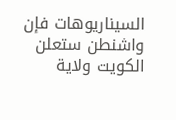السيناريوهات فإن واشنطن ستعلن الكويت ولاية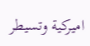اميركية وتسيطر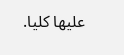عليها كليا.